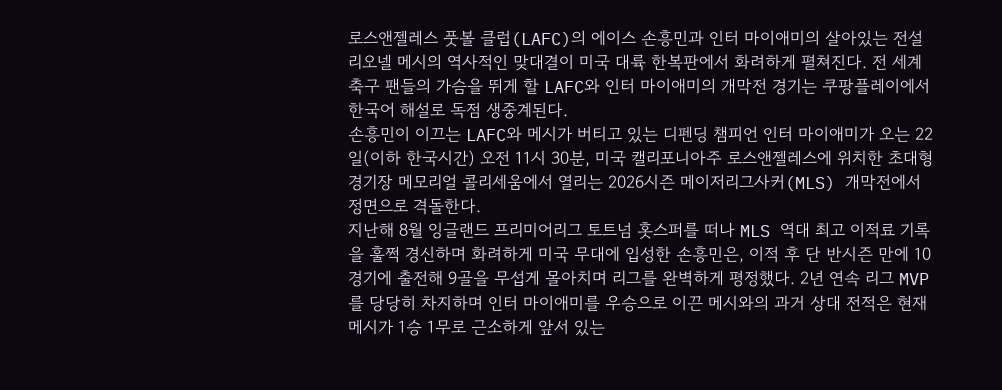로스앤젤레스 풋볼 클럽(LAFC)의 에이스 손흥민과 인터 마이애미의 살아있는 전설 리오넬 메시의 역사적인 맞대결이 미국 대륙 한복판에서 화려하게 펼쳐진다. 전 세계 축구 팬들의 가슴을 뛰게 할 LAFC와 인터 마이애미의 개막전 경기는 쿠팡플레이에서 한국어 해설로 독점 생중계된다.
손흥민이 이끄는 LAFC와 메시가 버티고 있는 디펜딩 챔피언 인터 마이애미가 오는 22일(이하 한국시간) 오전 11시 30분, 미국 캘리포니아주 로스앤젤레스에 위치한 초대형 경기장 메모리얼 콜리세움에서 열리는 2026시즌 메이저리그사커(MLS) 개막전에서 정면으로 격돌한다.
지난해 8월 잉글랜드 프리미어리그 토트넘 홋스퍼를 떠나 MLS 역대 최고 이적료 기록을 훌쩍 경신하며 화려하게 미국 무대에 입성한 손흥민은, 이적 후 단 반시즌 만에 10경기에 출전해 9골을 무섭게 몰아치며 리그를 완벽하게 평정했다. 2년 연속 리그 MVP를 당당히 차지하며 인터 마이애미를 우승으로 이끈 메시와의 과거 상대 전적은 현재 메시가 1승 1무로 근소하게 앞서 있는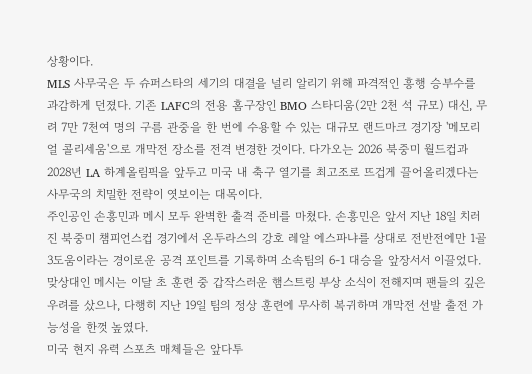상황이다.
MLS 사무국은 두 슈퍼스타의 세기의 대결을 널리 알리기 위해 파격적인 흥행 승부수를 과감하게 던졌다. 기존 LAFC의 전용 홈구장인 BMO 스타디움(2만 2천 석 규모) 대신, 무려 7만 7천여 명의 구름 관중을 한 번에 수용할 수 있는 대규모 랜드마크 경기장 '메모리얼 콜리세움'으로 개막전 장소를 전격 변경한 것이다. 다가오는 2026 북중미 월드컵과 2028년 LA 하계올림픽을 앞두고 미국 내 축구 열기를 최고조로 뜨겁게 끌어올리겠다는 사무국의 치밀한 전략이 엿보이는 대목이다.
주인공인 손흥민과 메시 모두 완벽한 출격 준비를 마쳤다. 손흥민은 앞서 지난 18일 치러진 북중미 챔피언스컵 경기에서 온두라스의 강호 레알 에스파냐를 상대로 전반전에만 1골 3도움이라는 경이로운 공격 포인트를 기록하며 소속팀의 6-1 대승을 앞장서서 이끌었다. 맞상대인 메시는 이달 초 훈련 중 갑작스러운 햄스트링 부상 소식이 전해지며 팬들의 깊은 우려를 샀으나, 다행히 지난 19일 팀의 정상 훈련에 무사히 복귀하며 개막전 선발 출전 가능성을 한껏 높였다.
미국 현지 유력 스포츠 매체들은 앞다투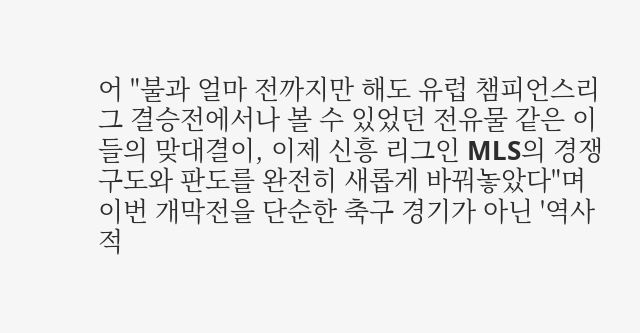어 "불과 얼마 전까지만 해도 유럽 챔피언스리그 결승전에서나 볼 수 있었던 전유물 같은 이들의 맞대결이, 이제 신흥 리그인 MLS의 경쟁 구도와 판도를 완전히 새롭게 바꿔놓았다"며 이번 개막전을 단순한 축구 경기가 아닌 '역사적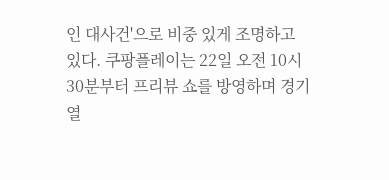인 대사건'으로 비중 있게 조명하고 있다. 쿠팡플레이는 22일 오전 10시 30분부터 프리뷰 쇼를 방영하며 경기 열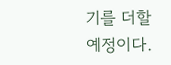기를 더할 예정이다.